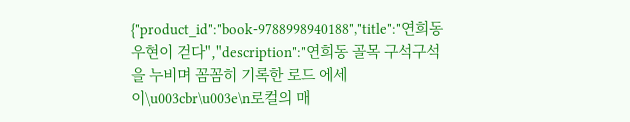{"product_id":"book-9788998940188","title":"연희동 우현이 걷다","description":"연희동 골목 구석구석을 누비며 꼼꼼히 기록한 로드 에세이\u003cbr\u003e\n로컬의 매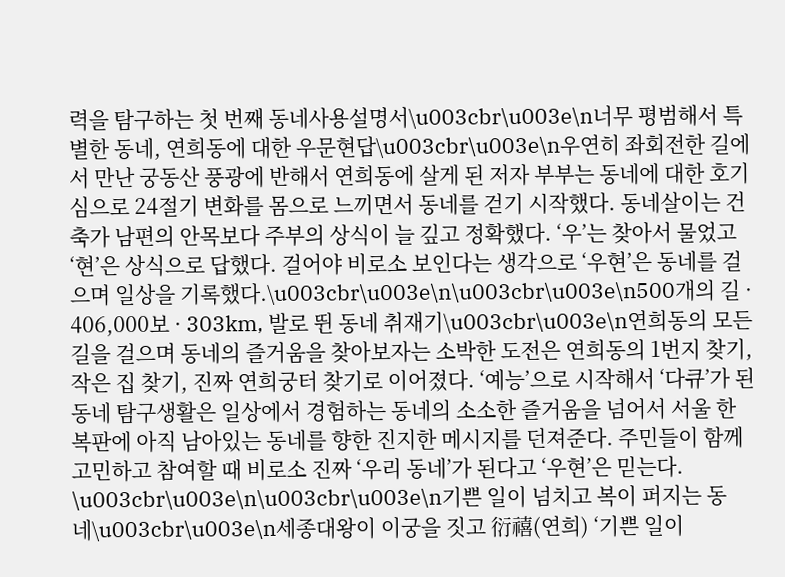력을 탐구하는 첫 번째 동네사용설명서\u003cbr\u003e\n너무 평범해서 특별한 동네, 연희동에 대한 우문현답\u003cbr\u003e\n우연히 좌회전한 길에서 만난 궁동산 풍광에 반해서 연희동에 살게 된 저자 부부는 동네에 대한 호기심으로 24절기 변화를 몸으로 느끼면서 동네를 걷기 시작했다. 동네살이는 건축가 남편의 안목보다 주부의 상식이 늘 깊고 정확했다. ‘우’는 찾아서 물었고 ‘현’은 상식으로 답했다. 걸어야 비로소 보인다는 생각으로 ‘우현’은 동네를 걸으며 일상을 기록했다.\u003cbr\u003e\n\u003cbr\u003e\n500개의 길 · 406,000보 · 303km, 발로 뛴 동네 취재기\u003cbr\u003e\n연희동의 모든 길을 걸으며 동네의 즐거움을 찾아보자는 소박한 도전은 연희동의 1번지 찾기, 작은 집 찾기, 진짜 연희궁터 찾기로 이어졌다. ‘예능’으로 시작해서 ‘다큐’가 된 동네 탐구생활은 일상에서 경험하는 동네의 소소한 즐거움을 넘어서 서울 한복판에 아직 남아있는 동네를 향한 진지한 메시지를 던져준다. 주민들이 함께 고민하고 참여할 때 비로소 진짜 ‘우리 동네’가 된다고 ‘우현’은 믿는다. \u003cbr\u003e\n\u003cbr\u003e\n기쁜 일이 넘치고 복이 퍼지는 동네\u003cbr\u003e\n세종대왕이 이궁을 짓고 衍禧(연희) ‘기쁜 일이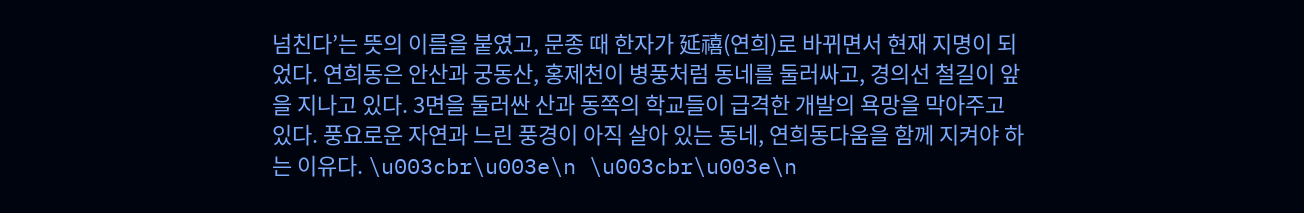넘친다’는 뜻의 이름을 붙였고, 문종 때 한자가 延禧(연희)로 바뀌면서 현재 지명이 되었다. 연희동은 안산과 궁동산, 홍제천이 병풍처럼 동네를 둘러싸고, 경의선 철길이 앞을 지나고 있다. 3면을 둘러싼 산과 동쪽의 학교들이 급격한 개발의 욕망을 막아주고 있다. 풍요로운 자연과 느린 풍경이 아직 살아 있는 동네, 연희동다움을 함께 지켜야 하는 이유다. \u003cbr\u003e\n \u003cbr\u003e\n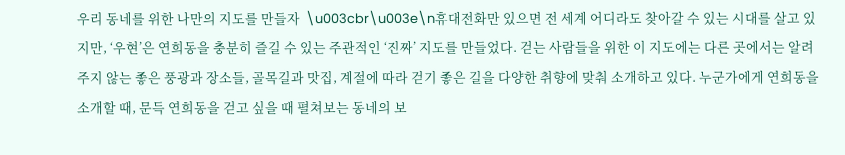우리 동네를 위한 나만의 지도를 만들자  \u003cbr\u003e\n휴대전화만 있으면 전 세계 어디라도 찾아갈 수 있는 시대를 살고 있지만, ‘우현’은 연희동을 충분히 즐길 수 있는 주관적인 ‘진짜’ 지도를 만들었다. 걷는 사람들을 위한 이 지도에는 다른 곳에서는 알려주지 않는 좋은 풍광과 장소들, 골목길과 맛집, 계절에 따라 걷기 좋은 길을 다양한 취향에 맞춰 소개하고 있다. 누군가에게 연희동을 소개할 때, 문득 연희동을 걷고 싶을 때 펼쳐보는 동네의 보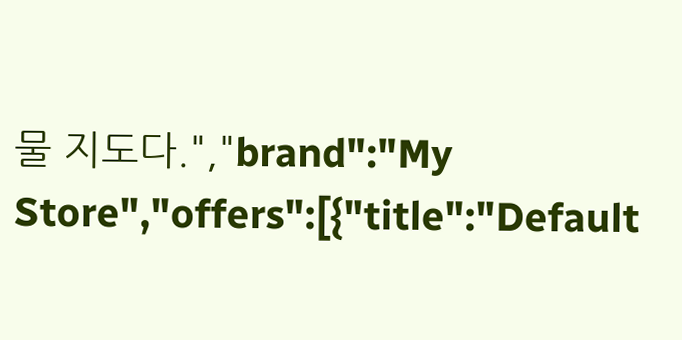물 지도다.","brand":"My Store","offers":[{"title":"Default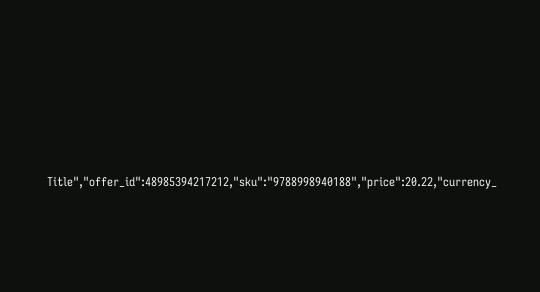Title","offer_id":48985394217212,"sku":"9788998940188","price":20.22,"currency_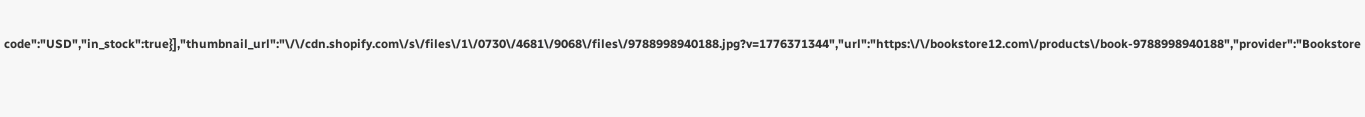code":"USD","in_stock":true}],"thumbnail_url":"\/\/cdn.shopify.com\/s\/files\/1\/0730\/4681\/9068\/files\/9788998940188.jpg?v=1776371344","url":"https:\/\/bookstore12.com\/products\/book-9788998940188","provider":"Bookstore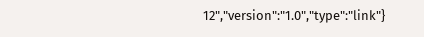12","version":"1.0","type":"link"}